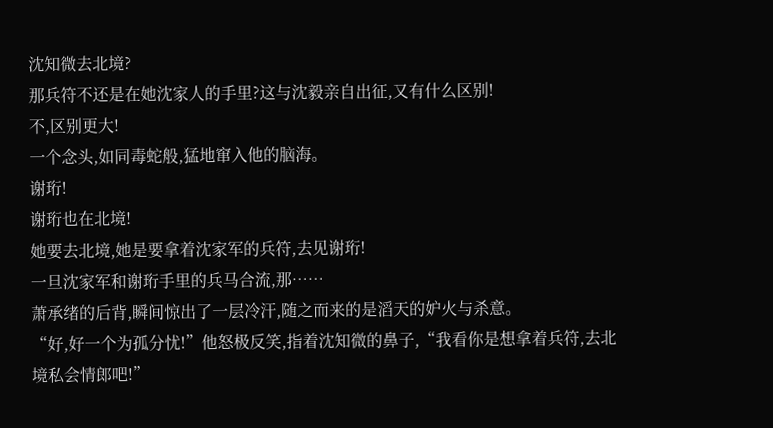沈知微去北境?
那兵符不还是在她沈家人的手里?这与沈毅亲自出征,又有什么区别!
不,区别更大!
一个念头,如同毒蛇般,猛地窜入他的脑海。
谢珩!
谢珩也在北境!
她要去北境,她是要拿着沈家军的兵符,去见谢珩!
一旦沈家军和谢珩手里的兵马合流,那……
萧承绪的后背,瞬间惊出了一层冷汗,随之而来的是滔天的妒火与杀意。
“好,好一个为孤分忧!”他怒极反笑,指着沈知微的鼻子,“我看你是想拿着兵符,去北境私会情郎吧!”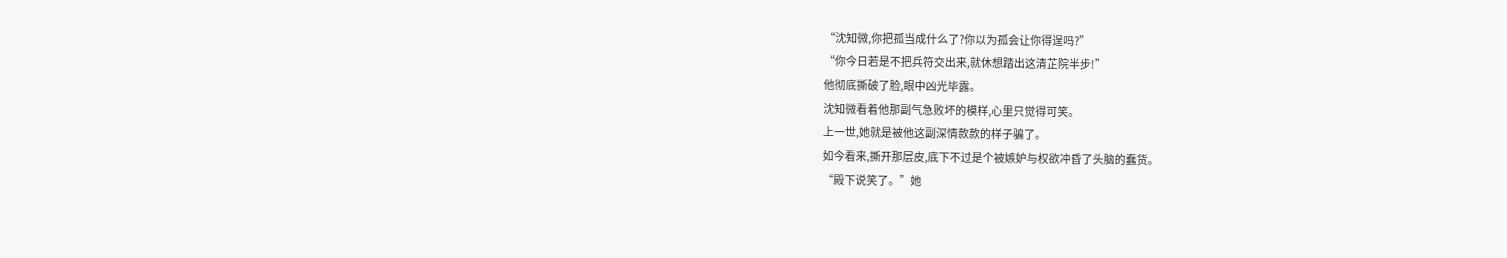“沈知微,你把孤当成什么了?你以为孤会让你得逞吗?”
“你今日若是不把兵符交出来,就休想踏出这清芷院半步!”
他彻底撕破了脸,眼中凶光毕露。
沈知微看着他那副气急败坏的模样,心里只觉得可笑。
上一世,她就是被他这副深情款款的样子骗了。
如今看来,撕开那层皮,底下不过是个被嫉妒与权欲冲昏了头脑的蠢货。
“殿下说笑了。”她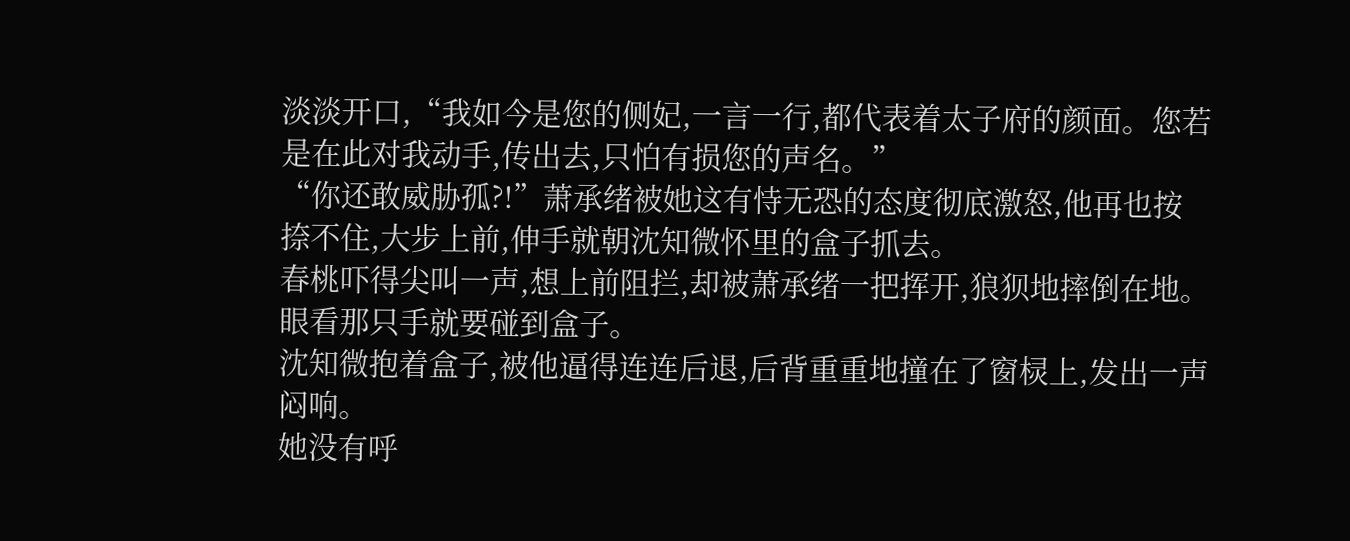淡淡开口,“我如今是您的侧妃,一言一行,都代表着太子府的颜面。您若是在此对我动手,传出去,只怕有损您的声名。”
“你还敢威胁孤?!”萧承绪被她这有恃无恐的态度彻底激怒,他再也按捺不住,大步上前,伸手就朝沈知微怀里的盒子抓去。
春桃吓得尖叫一声,想上前阻拦,却被萧承绪一把挥开,狼狈地摔倒在地。
眼看那只手就要碰到盒子。
沈知微抱着盒子,被他逼得连连后退,后背重重地撞在了窗棂上,发出一声闷响。
她没有呼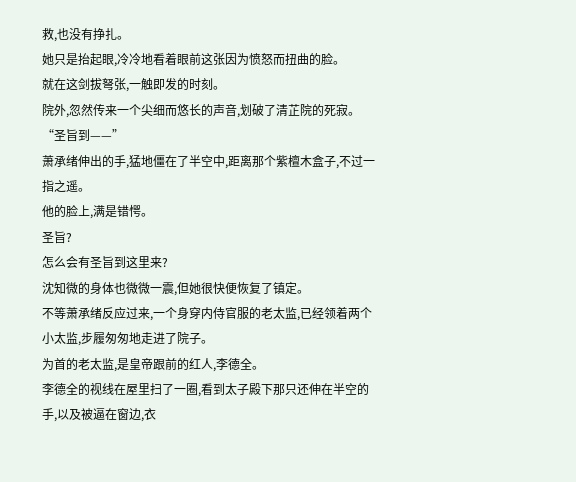救,也没有挣扎。
她只是抬起眼,冷冷地看着眼前这张因为愤怒而扭曲的脸。
就在这剑拔弩张,一触即发的时刻。
院外,忽然传来一个尖细而悠长的声音,划破了清芷院的死寂。
“圣旨到——”
萧承绪伸出的手,猛地僵在了半空中,距离那个紫檀木盒子,不过一指之遥。
他的脸上,满是错愕。
圣旨?
怎么会有圣旨到这里来?
沈知微的身体也微微一震,但她很快便恢复了镇定。
不等萧承绪反应过来,一个身穿内侍官服的老太监,已经领着两个小太监,步履匆匆地走进了院子。
为首的老太监,是皇帝跟前的红人,李德全。
李德全的视线在屋里扫了一圈,看到太子殿下那只还伸在半空的手,以及被逼在窗边,衣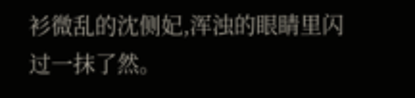衫微乱的沈侧妃,浑浊的眼睛里闪过一抹了然。